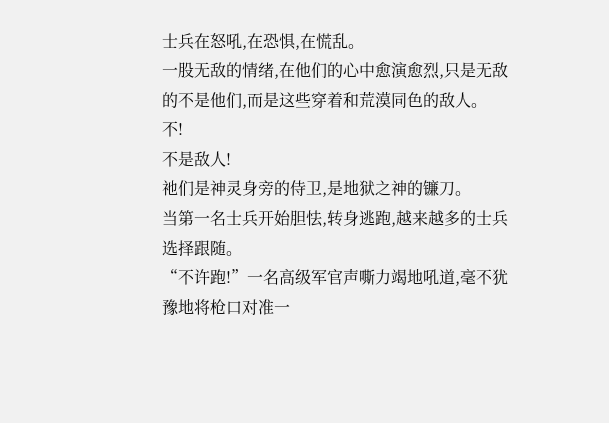士兵在怒吼,在恐惧,在慌乱。
一股无敌的情绪,在他们的心中愈演愈烈,只是无敌的不是他们,而是这些穿着和荒漠同色的敌人。
不!
不是敌人!
祂们是神灵身旁的侍卫,是地狱之神的镰刀。
当第一名士兵开始胆怯,转身逃跑,越来越多的士兵选择跟随。
“不许跑!”一名高级军官声嘶力竭地吼道,毫不犹豫地将枪口对准一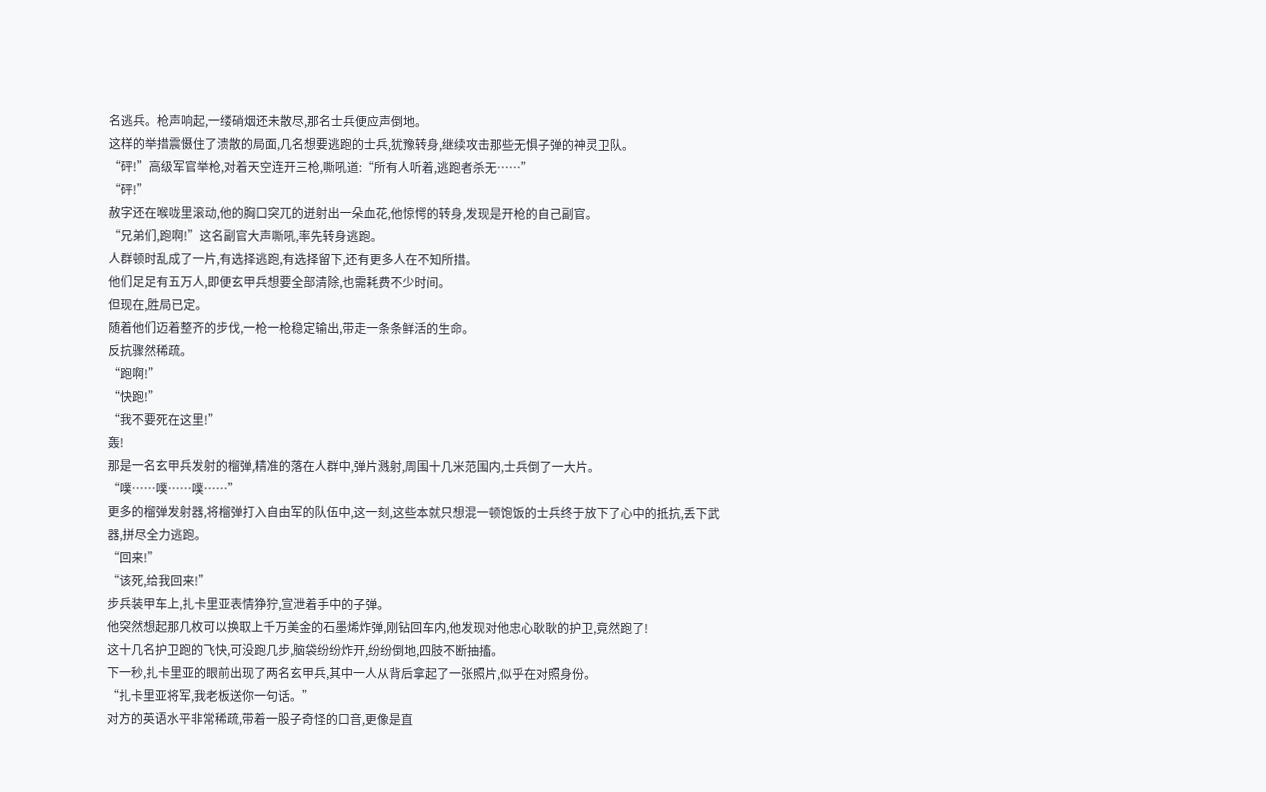名逃兵。枪声响起,一缕硝烟还未散尽,那名士兵便应声倒地。
这样的举措震慑住了溃散的局面,几名想要逃跑的士兵,犹豫转身,继续攻击那些无惧子弹的神灵卫队。
“砰!”高级军官举枪,对着天空连开三枪,嘶吼道:“所有人听着,逃跑者杀无……”
“砰!”
赦字还在喉咙里滚动,他的胸口突兀的迸射出一朵血花,他惊愕的转身,发现是开枪的自己副官。
“兄弟们,跑啊!”这名副官大声嘶吼,率先转身逃跑。
人群顿时乱成了一片,有选择逃跑,有选择留下,还有更多人在不知所措。
他们足足有五万人,即便玄甲兵想要全部清除,也需耗费不少时间。
但现在,胜局已定。
随着他们迈着整齐的步伐,一枪一枪稳定输出,带走一条条鲜活的生命。
反抗骤然稀疏。
“跑啊!”
“快跑!”
“我不要死在这里!”
轰!
那是一名玄甲兵发射的榴弹,精准的落在人群中,弹片溅射,周围十几米范围内,士兵倒了一大片。
“噗……噗……噗……”
更多的榴弹发射器,将榴弹打入自由军的队伍中,这一刻,这些本就只想混一顿饱饭的士兵终于放下了心中的抵抗,丢下武器,拼尽全力逃跑。
“回来!”
“该死,给我回来!”
步兵装甲车上,扎卡里亚表情狰狞,宣泄着手中的子弹。
他突然想起那几枚可以换取上千万美金的石墨烯炸弹,刚钻回车内,他发现对他忠心耿耿的护卫,竟然跑了!
这十几名护卫跑的飞快,可没跑几步,脑袋纷纷炸开,纷纷倒地,四肢不断抽搐。
下一秒,扎卡里亚的眼前出现了两名玄甲兵,其中一人从背后拿起了一张照片,似乎在对照身份。
“扎卡里亚将军,我老板送你一句话。”
对方的英语水平非常稀疏,带着一股子奇怪的口音,更像是直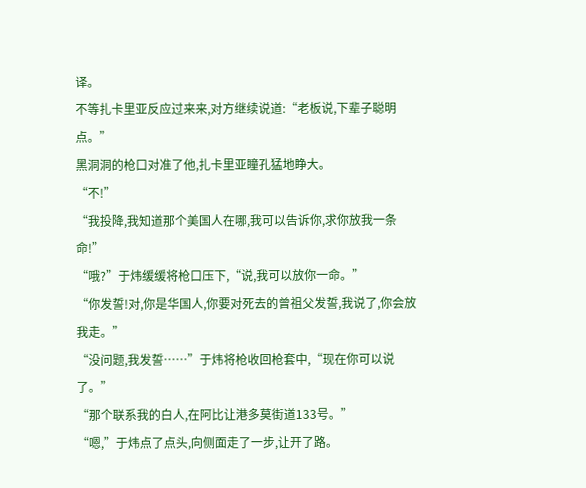译。
不等扎卡里亚反应过来来,对方继续说道:“老板说,下辈子聪明点。”
黑洞洞的枪口对准了他,扎卡里亚瞳孔猛地睁大。
“不!”
“我投降,我知道那个美国人在哪,我可以告诉你,求你放我一条命!”
“哦?”于炜缓缓将枪口压下,“说,我可以放你一命。”
“你发誓!对,你是华国人,你要对死去的曾祖父发誓,我说了,你会放我走。”
“没问题,我发誓……”于炜将枪收回枪套中,“现在你可以说了。”
“那个联系我的白人,在阿比让港多莫街道133号。”
“嗯,”于炜点了点头,向侧面走了一步,让开了路。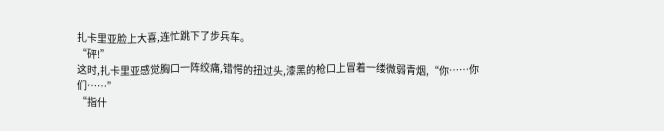扎卡里亚脸上大喜,连忙跳下了步兵车。
“砰!”
这时,扎卡里亚感觉胸口一阵绞痛,错愕的扭过头,漆黑的枪口上冒着一缕微弱青烟,“你……你们……”
“指什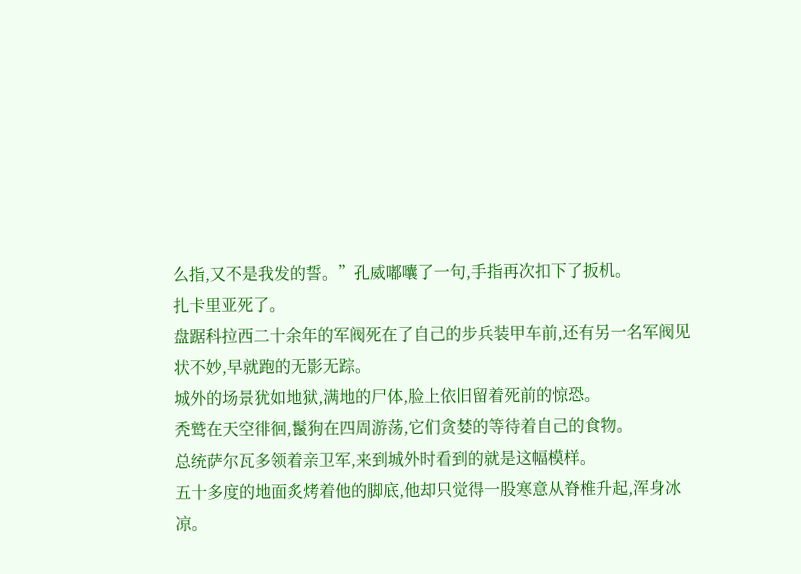么指,又不是我发的誓。”孔威嘟囔了一句,手指再次扣下了扳机。
扎卡里亚死了。
盘踞科拉西二十余年的军阀死在了自己的步兵装甲车前,还有另一名军阀见状不妙,早就跑的无影无踪。
城外的场景犹如地狱,满地的尸体,脸上依旧留着死前的惊恐。
秃鹫在天空徘徊,鬣狗在四周游荡,它们贪婪的等待着自己的食物。
总统萨尔瓦多领着亲卫军,来到城外时看到的就是这幅模样。
五十多度的地面炙烤着他的脚底,他却只觉得一股寒意从脊椎升起,浑身冰凉。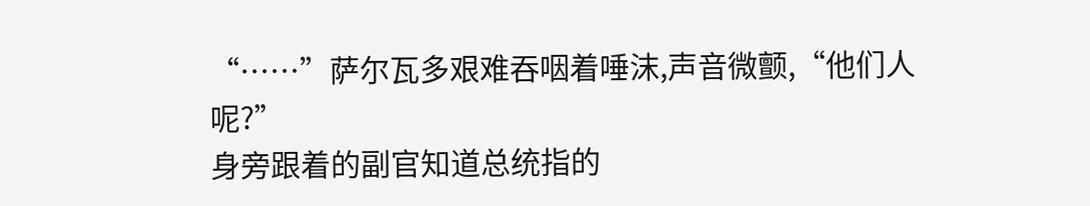“……”萨尔瓦多艰难吞咽着唾沫,声音微颤,“他们人呢?”
身旁跟着的副官知道总统指的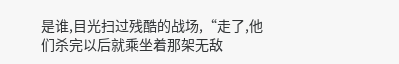是谁,目光扫过残酷的战场,“走了,他们杀完以后就乘坐着那架无敌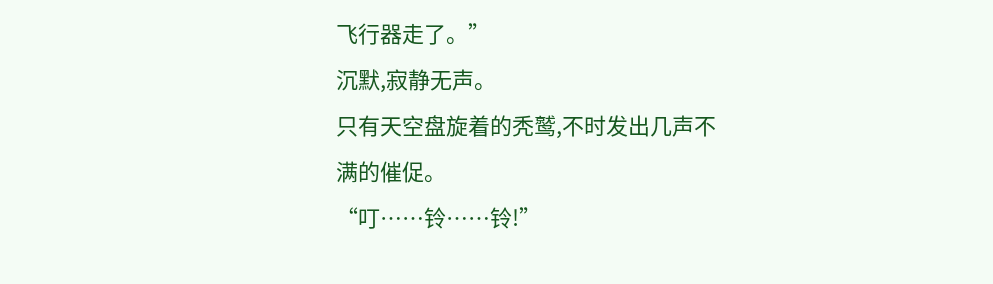飞行器走了。”
沉默,寂静无声。
只有天空盘旋着的秃鹫,不时发出几声不满的催促。
“叮……铃……铃!”